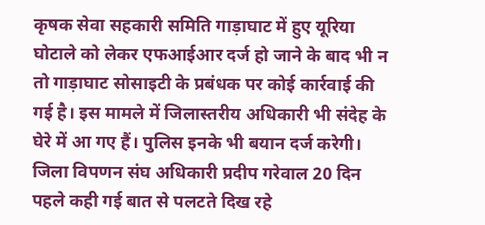कृषक सेवा सहकारी समिति गाड़ाघाट में हुए यूरिया घोटाले को लेकर एफआईआर दर्ज हो जाने के बाद भी न तो गाड़ाघाट सोसाइटी के प्रबंधक पर कोई कार्रवाई की गई है। इस मामले में जिलास्तरीय अधिकारी भी संदेह के घेरे में आ गए हैं। पुलिस इनके भी बयान दर्ज करेगी।
जिला विपणन संघ अधिकारी प्रदीप गरेवाल 20 दिन पहले कही गई बात से पलटते दिख रहे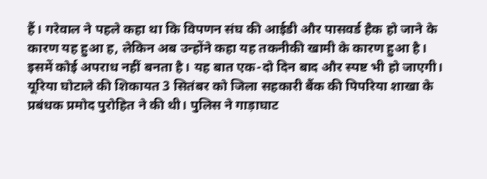हैं। गरेवाल ने पहले कहा था कि विपणन संघ की आईडी और पासवर्ड हैक हो जाने के कारण यह हुआ ह, लेकिन अब उन्होंने कहा यह तकनीकी खामी के कारण हुआ है।
इसमें कोई अपराध नहीं बनता है। यह बात एक-दो दिन बाद और स्पष्ट भी हो जाएगी। यूरिया घोटाले की शिकायत 3 सितंबर को जिला सहकारी बैंक की पिपरिया शाखा के प्रबंधक प्रमोद पुरोहित ने की थी। पुलिस ने गाड़ाघाट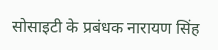सोसाइटी के प्रबंधक नारायण सिंह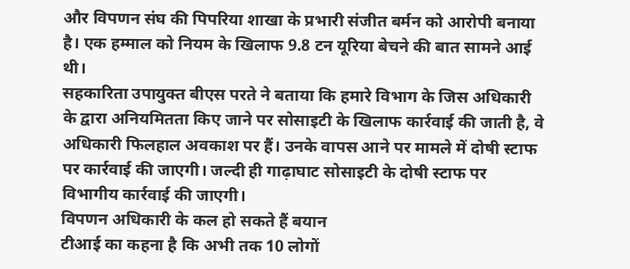और विपणन संघ की पिपरिया शाखा के प्रभारी संजीत बर्मन को आरोपी बनाया है। एक हम्माल को नियम के खिलाफ 9.8 टन यूरिया बेचने की बात सामने आई थी।
सहकारिता उपायुक्त बीएस परते ने बताया कि हमारे विभाग के जिस अधिकारी के द्वारा अनियमितता किए जाने पर सोसाइटी के खिलाफ कार्रवाई की जाती है, वे अधिकारी फिलहाल अवकाश पर हैं। उनके वापस आने पर मामले में दोषी स्टाफ पर कार्रवाई की जाएगी। जल्दी ही गाढ़ाघाट सोसाइटी के दोषी स्टाफ पर विभागीय कार्रवाई की जाएगी।
विपणन अधिकारी के कल हो सकते हैं बयान
टीआई का कहना है कि अभी तक 10 लोगों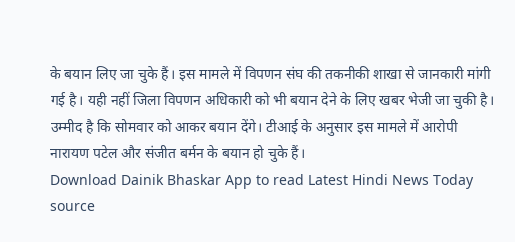के बयान लिए जा चुके हैं। इस मामले में विपणन संघ की तकनीकी शाखा से जानकारी मांगी गई है। यही नहीं जिला विपणन अधिकारी को भी बयान देने के लिए खबर भेजी जा चुकी है। उम्मीद है कि सोमवार को आकर बयान देंगे। टीआई के अनुसार इस मामले में आरोपी नारायण पटेल और संजीत बर्मन के बयान हो चुके हैं।
Download Dainik Bhaskar App to read Latest Hindi News Today
source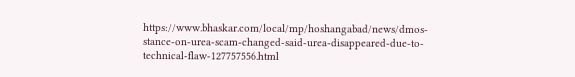https://www.bhaskar.com/local/mp/hoshangabad/news/dmos-stance-on-urea-scam-changed-said-urea-disappeared-due-to-technical-flaw-127757556.html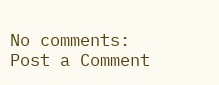No comments:
Post a Comment